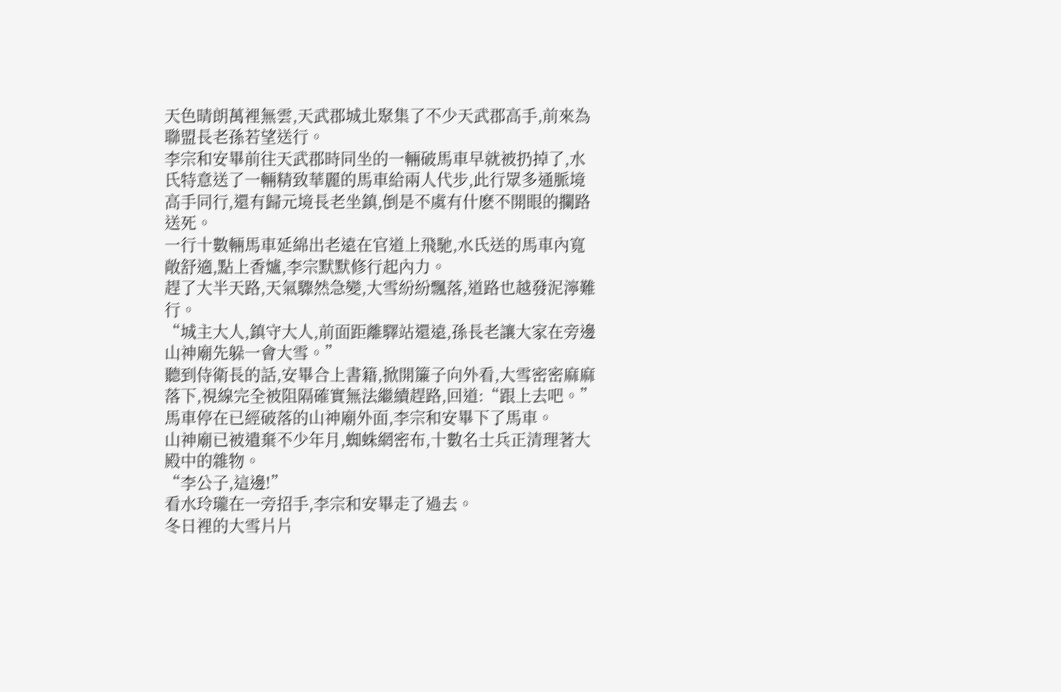天色晴朗萬裡無雲,天武郡城北聚集了不少天武郡高手,前來為聯盟長老孫若望送行。
李宗和安畢前往天武郡時同坐的一輛破馬車早就被扔掉了,水氏特意送了一輛精致華麗的馬車給兩人代步,此行眾多通脈境高手同行,還有歸元境長老坐鎮,倒是不虞有什麽不開眼的攔路送死。
一行十數輛馬車延綿出老遠在官道上飛馳,水氏送的馬車內寬敞舒適,點上香爐,李宗默默修行起內力。
趕了大半天路,天氣驟然急變,大雪紛紛飄落,道路也越發泥濘難行。
“城主大人,鎮守大人,前面距離驛站還遠,孫長老讓大家在旁邊山神廟先躲一會大雪。”
聽到侍衛長的話,安畢合上書籍,掀開簾子向外看,大雪密密麻麻落下,視線完全被阻隔確實無法繼續趕路,回道:“跟上去吧。”
馬車停在已經破落的山神廟外面,李宗和安畢下了馬車。
山神廟已被遺棄不少年月,蜘蛛網密布,十數名士兵正清理著大殿中的雜物。
“李公子,這邊!”
看水玲瓏在一旁招手,李宗和安畢走了過去。
冬日裡的大雪片片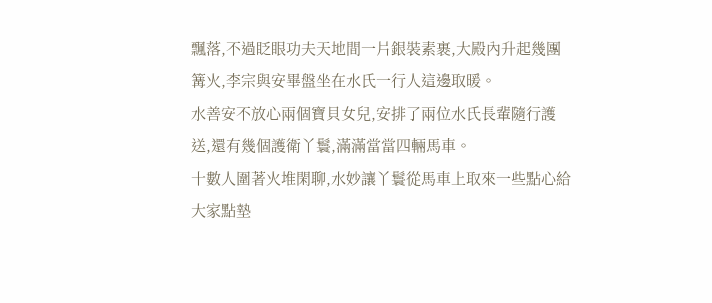飄落,不過眨眼功夫天地間一片銀裝素裹,大殿內升起幾團篝火,李宗與安畢盤坐在水氏一行人這邊取暖。
水善安不放心兩個寶貝女兒,安排了兩位水氏長輩隨行護送,還有幾個護衛丫鬟,滿滿當當四輛馬車。
十數人圍著火堆閑聊,水妙讓丫鬟從馬車上取來一些點心給大家點墊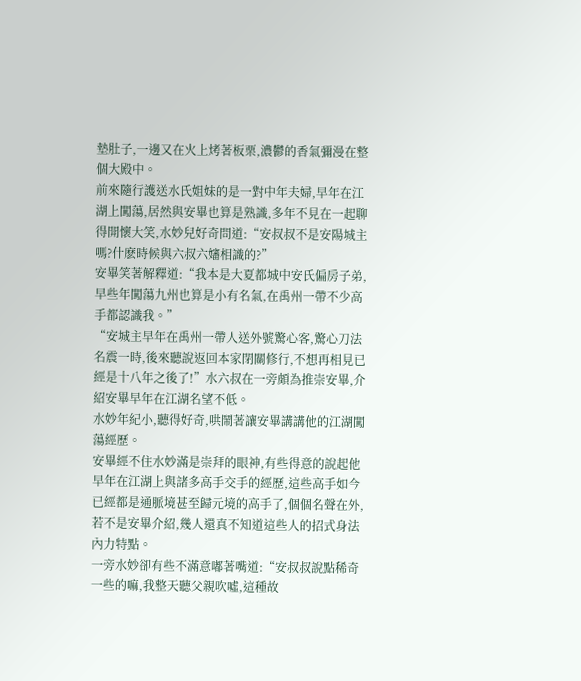墊肚子,一邊又在火上烤著板栗,濃鬱的香氣彌漫在整個大殿中。
前來隨行護送水氏姐妹的是一對中年夫婦,早年在江湖上闖蕩,居然與安畢也算是熟識,多年不見在一起聊得開懷大笑,水妙兒好奇問道:“安叔叔不是安陽城主嗎?什麽時候與六叔六嬸相識的?”
安畢笑著解釋道:“我本是大夏都城中安氏偏房子弟,早些年闖蕩九州也算是小有名氣,在禹州一帶不少高手都認識我。”
“安城主早年在禹州一帶人送外號驚心客,驚心刀法名震一時,後來聽說返回本家閉關修行,不想再相見已經是十八年之後了!”水六叔在一旁頗為推崇安畢,介紹安畢早年在江湖名望不低。
水妙年紀小,聽得好奇,哄鬧著讓安畢講講他的江湖闖蕩經歷。
安畢經不住水妙滿是崇拜的眼神,有些得意的說起他早年在江湖上與諸多高手交手的經歷,這些高手如今已經都是通脈境甚至歸元境的高手了,個個名聲在外,若不是安畢介紹,幾人還真不知道這些人的招式身法內力特點。
一旁水妙卻有些不滿意嘟著嘴道:“安叔叔說點稀奇一些的嘛,我整天聽父親吹噓,這種故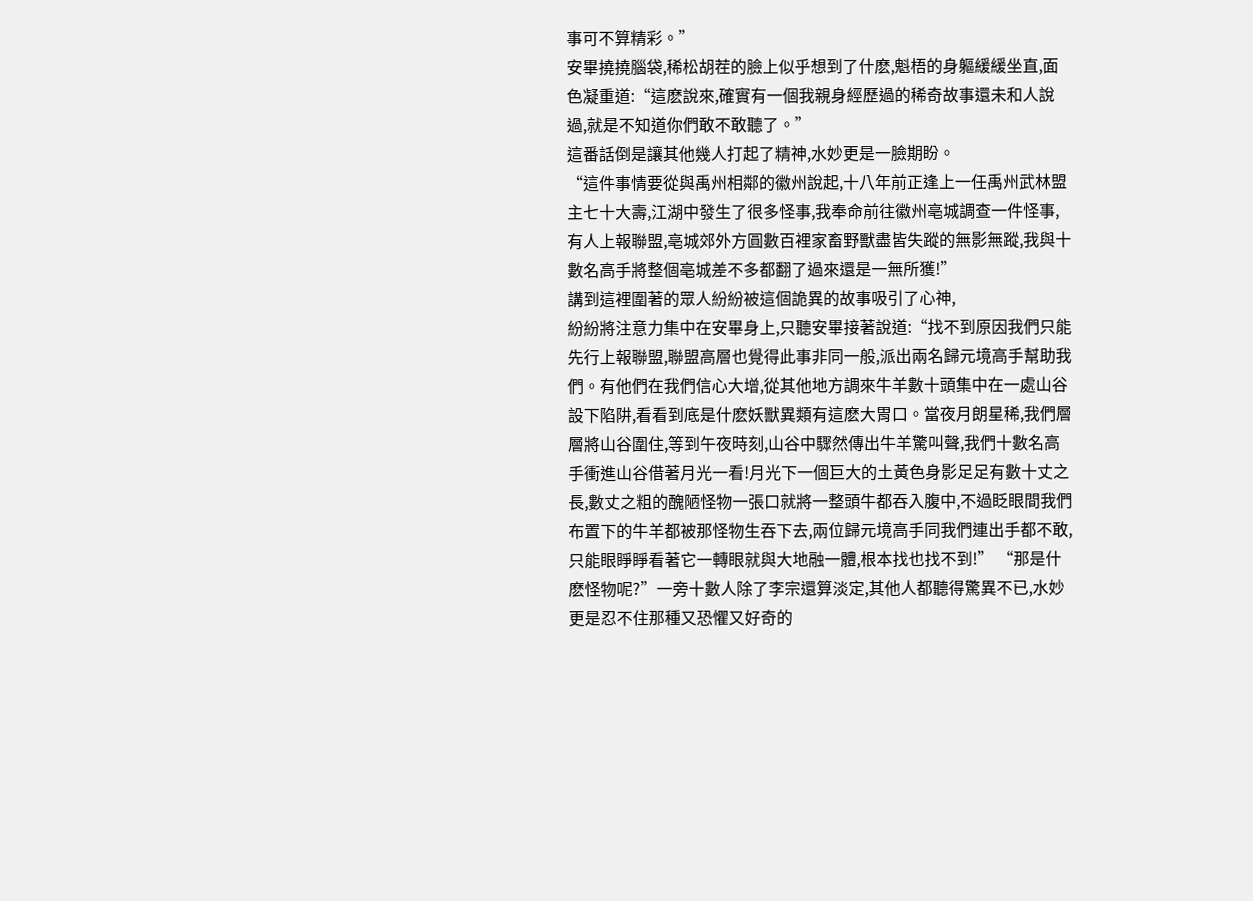事可不算精彩。”
安畢撓撓腦袋,稀松胡茬的臉上似乎想到了什麽,魁梧的身軀緩緩坐直,面色凝重道:“這麽說來,確實有一個我親身經歷過的稀奇故事還未和人說過,就是不知道你們敢不敢聽了。”
這番話倒是讓其他幾人打起了精神,水妙更是一臉期盼。
“這件事情要從與禹州相鄰的徽州說起,十八年前正逢上一任禹州武林盟主七十大壽,江湖中發生了很多怪事,我奉命前往徽州亳城調查一件怪事,有人上報聯盟,亳城郊外方圓數百裡家畜野獸盡皆失蹤的無影無蹤,我與十數名高手將整個亳城差不多都翻了過來還是一無所獲!”
講到這裡圍著的眾人紛紛被這個詭異的故事吸引了心神,
紛紛將注意力集中在安畢身上,只聽安畢接著說道:“找不到原因我們只能先行上報聯盟,聯盟高層也覺得此事非同一般,派出兩名歸元境高手幫助我們。有他們在我們信心大增,從其他地方調來牛羊數十頭集中在一處山谷設下陷阱,看看到底是什麽妖獸異類有這麽大胃口。當夜月朗星稀,我們層層將山谷圍住,等到午夜時刻,山谷中驟然傳出牛羊驚叫聲,我們十數名高手衝進山谷借著月光一看!月光下一個巨大的土黃色身影足足有數十丈之長,數丈之粗的醜陋怪物一張口就將一整頭牛都吞入腹中,不過眨眼間我們布置下的牛羊都被那怪物生吞下去,兩位歸元境高手同我們連出手都不敢,只能眼睜睜看著它一轉眼就與大地融一體,根本找也找不到!” “那是什麽怪物呢?”一旁十數人除了李宗還算淡定,其他人都聽得驚異不已,水妙更是忍不住那種又恐懼又好奇的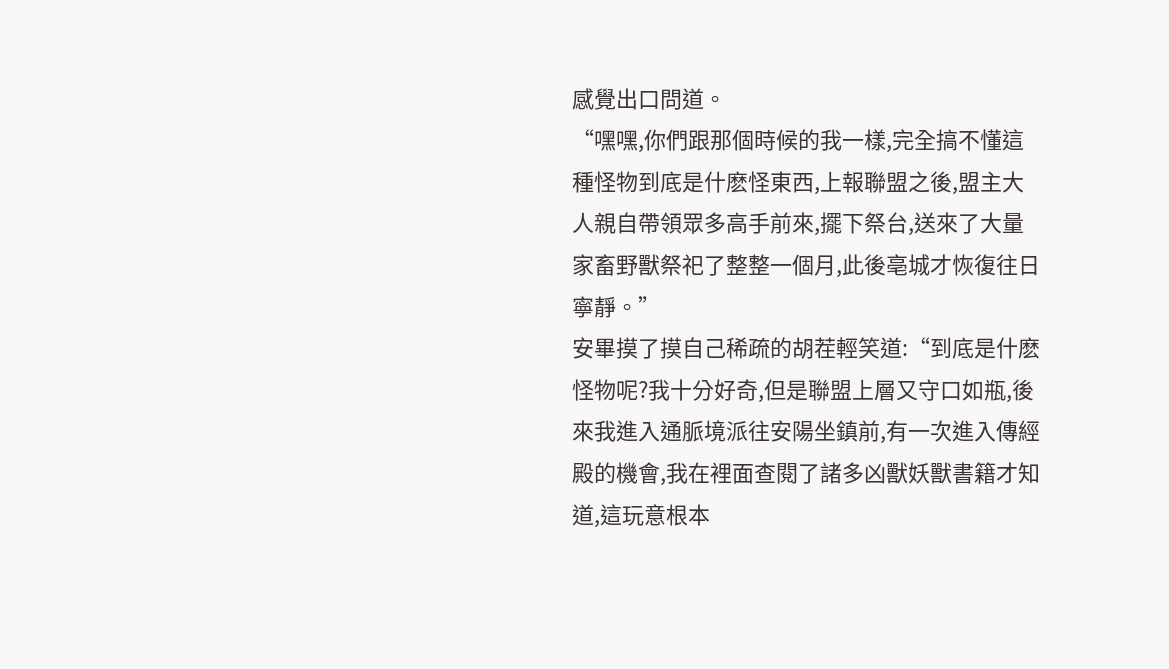感覺出口問道。
“嘿嘿,你們跟那個時候的我一樣,完全搞不懂這種怪物到底是什麽怪東西,上報聯盟之後,盟主大人親自帶領眾多高手前來,擺下祭台,送來了大量家畜野獸祭祀了整整一個月,此後亳城才恢復往日寧靜。”
安畢摸了摸自己稀疏的胡茬輕笑道:“到底是什麽怪物呢?我十分好奇,但是聯盟上層又守口如瓶,後來我進入通脈境派往安陽坐鎮前,有一次進入傳經殿的機會,我在裡面查閱了諸多凶獸妖獸書籍才知道,這玩意根本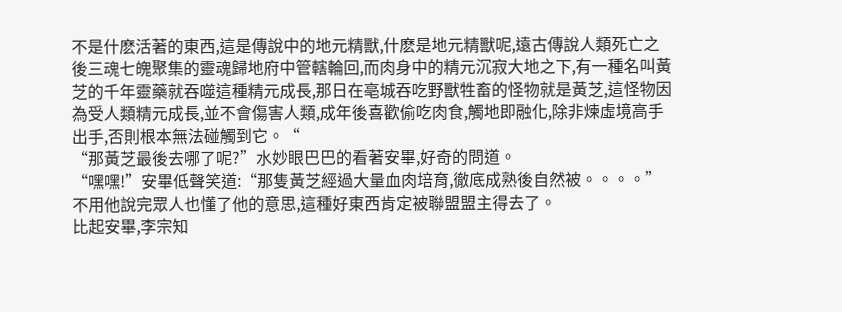不是什麽活著的東西,這是傳說中的地元精獸,什麽是地元精獸呢,遠古傳說人類死亡之後三魂七魄聚集的靈魂歸地府中管轄輪回,而肉身中的精元沉寂大地之下,有一種名叫黃芝的千年靈藥就吞噬這種精元成長,那日在亳城吞吃野獸牲畜的怪物就是黃芝,這怪物因為受人類精元成長,並不會傷害人類,成年後喜歡偷吃肉食,觸地即融化,除非煉虛境高手出手,否則根本無法碰觸到它。“
“那黃芝最後去哪了呢?”水妙眼巴巴的看著安畢,好奇的問道。
“嘿嘿!”安畢低聲笑道:“那隻黃芝經過大量血肉培育,徹底成熟後自然被。。。。”
不用他說完眾人也懂了他的意思,這種好東西肯定被聯盟盟主得去了。
比起安畢,李宗知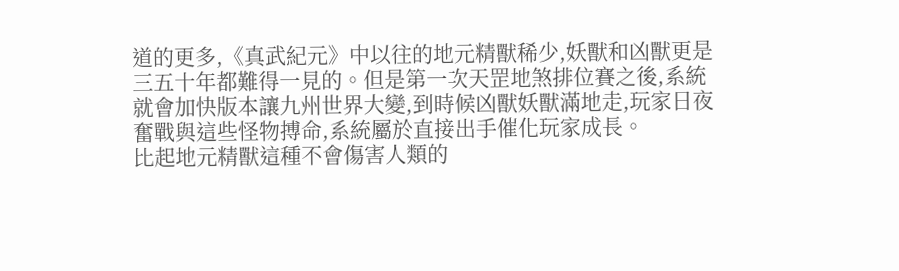道的更多,《真武紀元》中以往的地元精獸稀少,妖獸和凶獸更是三五十年都難得一見的。但是第一次天罡地煞排位賽之後,系統就會加快版本讓九州世界大變,到時候凶獸妖獸滿地走,玩家日夜奮戰與這些怪物搏命,系統屬於直接出手催化玩家成長。
比起地元精獸這種不會傷害人類的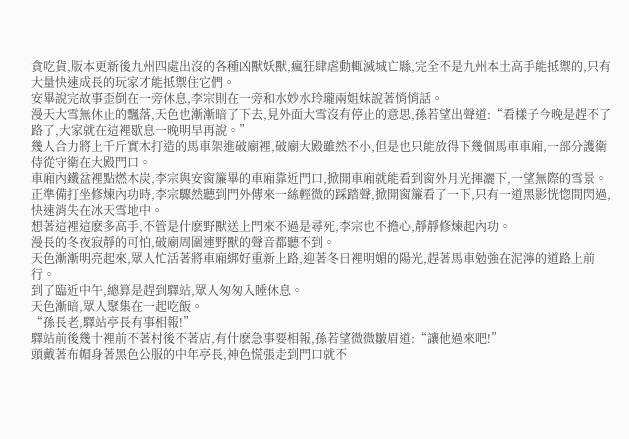貪吃貨,版本更新後九州四處出沒的各種凶獸妖獸,瘋狂肆虐動輒滅城亡縣,完全不是九州本土高手能抵禦的,只有大量快速成長的玩家才能抵禦住它們。
安畢說完故事歪倒在一旁休息,李宗則在一旁和水妙水玲瓏兩姐妹說著悄悄話。
漫天大雪無休止的飄落,天色也漸漸暗了下去,見外面大雪沒有停止的意思,孫若望出聲道:“看樣子今晚是趕不了路了,大家就在這裡歇息一晚明早再說。”
幾人合力將上千斤實木打造的馬車架進破廟裡,破廟大殿雖然不小,但是也只能放得下幾個馬車車廂,一部分護衛侍從守衛在大殿門口。
車廂內鐵盆裡點燃木炭,李宗與安窗簾畢的車廂靠近門口,掀開車廂就能看到窗外月光揮灑下,一望無際的雪景。
正準備打坐修煉內功時,李宗驟然聽到門外傳來一絲輕微的踩踏聲,掀開窗簾看了一下,只有一道黑影恍惚間閃過,快速消失在冰天雪地中。
想著這裡這麽多高手,不管是什麽野獸送上門來不過是尋死,李宗也不擔心,靜靜修煉起內功。
漫長的冬夜寂靜的可怕,破廟周圍連野獸的聲音都聽不到。
天色漸漸明亮起來,眾人忙活著將車廂綁好重新上路,迎著冬日裡明媚的陽光,趕著馬車勉強在泥濘的道路上前行。
到了臨近中午,總算是趕到驛站,眾人匆匆入睡休息。
天色漸暗,眾人聚集在一起吃飯。
“孫長老,驛站亭長有事相報!”
驛站前後幾十裡前不著村後不著店,有什麽急事要相報,孫若望微微皺眉道:“讓他過來吧!”
頭戴著布帽身著黑色公服的中年亭長,神色慌張走到門口就不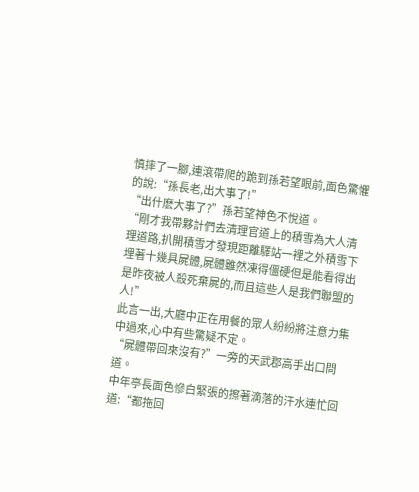慎摔了一腳,連滾帶爬的跪到孫若望眼前,面色驚懼的說:“孫長老,出大事了!”
“出什麽大事了?”孫若望神色不悅道。
“剛才我帶夥計們去清理官道上的積雪為大人清理道路,扒開積雪才發現距離驛站一裡之外積雪下埋著十幾具屍體,屍體雖然凍得僵硬但是能看得出是昨夜被人殺死棄屍的,而且這些人是我們聯盟的人!”
此言一出,大廳中正在用餐的眾人紛紛將注意力集中過來,心中有些驚疑不定。
“屍體帶回來沒有?”一旁的天武郡高手出口問道。
中年亭長面色慘白緊張的擦著滴落的汗水連忙回道:“都拖回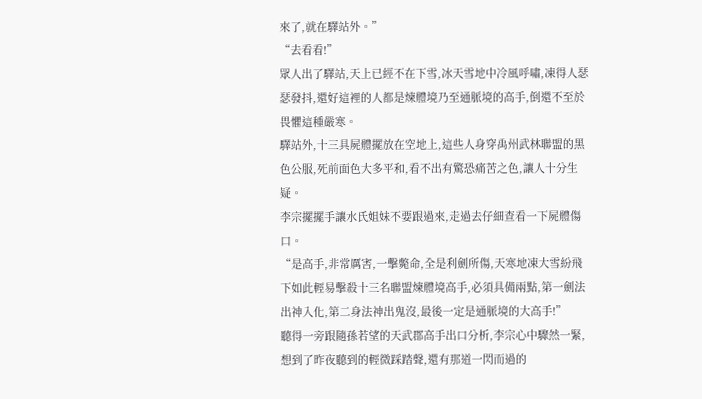來了,就在驛站外。”
“去看看!”
眾人出了驛站,天上已經不在下雪,冰天雪地中冷風呼嘯,凍得人瑟瑟發抖,還好這裡的人都是煉體境乃至通脈境的高手,倒還不至於畏懼這種嚴寒。
驛站外,十三具屍體擺放在空地上,這些人身穿禹州武林聯盟的黑色公服,死前面色大多平和,看不出有驚恐痛苦之色,讓人十分生疑。
李宗擺擺手讓水氏姐妹不要跟過來,走過去仔細查看一下屍體傷口。
“是高手,非常厲害,一擊斃命,全是利劍所傷,天寒地凍大雪紛飛下如此輕易擊殺十三名聯盟煉體境高手,必須具備兩點,第一劍法出神入化,第二身法神出鬼沒,最後一定是通脈境的大高手!”
聽得一旁跟隨孫若望的天武郡高手出口分析,李宗心中驟然一緊,想到了昨夜聽到的輕微踩踏聲,還有那道一閃而過的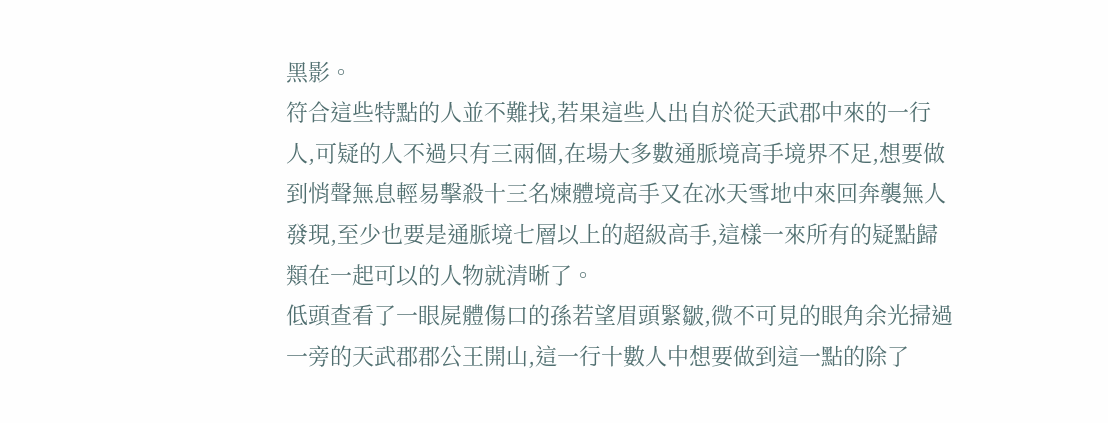黑影。
符合這些特點的人並不難找,若果這些人出自於從天武郡中來的一行人,可疑的人不過只有三兩個,在場大多數通脈境高手境界不足,想要做到悄聲無息輕易擊殺十三名煉體境高手又在冰天雪地中來回奔襲無人發現,至少也要是通脈境七層以上的超級高手,這樣一來所有的疑點歸類在一起可以的人物就清晰了。
低頭查看了一眼屍體傷口的孫若望眉頭緊皺,微不可見的眼角余光掃過一旁的天武郡郡公王開山,這一行十數人中想要做到這一點的除了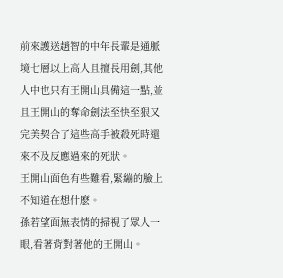前來護送趙智的中年長輩是通脈境七層以上高人且擅長用劍,其他人中也只有王開山具備這一點,並且王開山的奪命劍法至快至狠又完美契合了這些高手被殺死時還來不及反應過來的死狀。
王開山面色有些難看,緊繃的臉上不知道在想什麽。
孫若望面無表情的掃視了眾人一眼,看著背對著他的王開山。